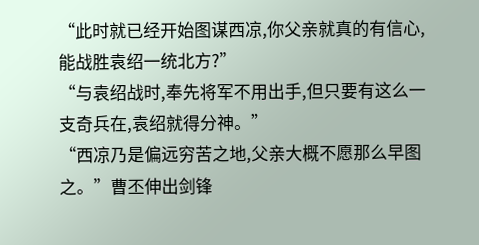“此时就已经开始图谋西凉,你父亲就真的有信心,能战胜袁绍一统北方?”
“与袁绍战时,奉先将军不用出手,但只要有这么一支奇兵在,袁绍就得分神。”
“西凉乃是偏远穷苦之地,父亲大概不愿那么早图之。”曹丕伸出剑锋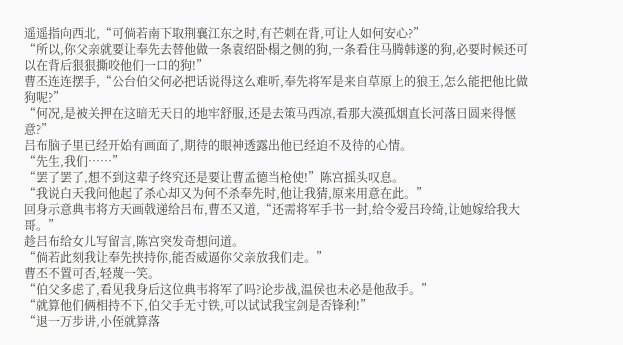遥遥指向西北,“可倘若南下取荆襄江东之时,有芒刺在背,可让人如何安心?”
“所以,你父亲就要让奉先去替他做一条袁绍卧榻之侧的狗,一条看住马腾韩遂的狗,必要时候还可以在背后狠狠撕咬他们一口的狗!”
曹丕连连摆手,“公台伯父何必把话说得这么难听,奉先将军是来自草原上的狼王,怎么能把他比做狗呢?”
“何况,是被关押在这暗无天日的地牢舒服,还是去策马西凉,看那大漠孤烟直长河落日圆来得惬意?”
吕布脑子里已经开始有画面了,期待的眼神透露出他已经迫不及待的心情。
“先生,我们……”
“罢了罢了,想不到这辈子终究还是要让曹孟德当枪使!”陈宫摇头叹息。
“我说白天我问他起了杀心却又为何不杀奉先时,他让我猜,原来用意在此。”
回身示意典韦将方天画戟递给吕布,曹丕又道,“还需将军手书一封,给令爱吕玲绮,让她嫁给我大哥。”
趁吕布给女儿写留言,陈宫突发奇想问道。
“倘若此刻我让奉先挟持你,能否威逼你父亲放我们走。”
曹丕不置可否,轻蔑一笑。
“伯父多虑了,看见我身后这位典韦将军了吗?论步战,温侯也未必是他敌手。”
“就算他们俩相持不下,伯父手无寸铁,可以试试我宝剑是否锋利!”
“退一万步讲,小侄就算落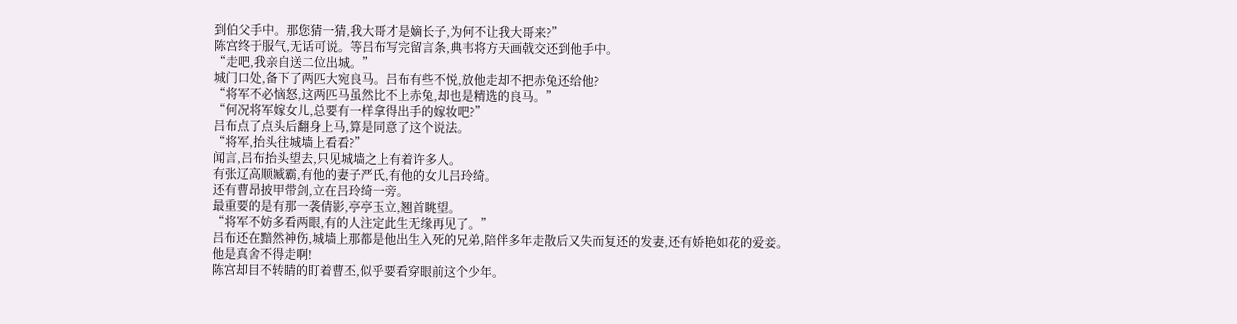到伯父手中。那您猜一猜,我大哥才是嫡长子,为何不让我大哥来?”
陈宫终于服气,无话可说。等吕布写完留言条,典韦将方天画戟交还到他手中。
“走吧,我亲自送二位出城。”
城门口处,备下了两匹大宛良马。吕布有些不悦,放他走却不把赤兔还给他?
“将军不必恼怒,这两匹马虽然比不上赤兔,却也是精选的良马。”
“何况将军嫁女儿,总要有一样拿得出手的嫁妆吧?”
吕布点了点头后翻身上马,算是同意了这个说法。
“将军,抬头往城墙上看看?”
闻言,吕布抬头望去,只见城墙之上有着许多人。
有张辽高顺臧霸,有他的妻子严氏,有他的女儿吕玲绮。
还有曹昂披甲带剑,立在吕玲绮一旁。
最重要的是有那一袭倩影,亭亭玉立,翘首眺望。
“将军不妨多看两眼,有的人注定此生无缘再见了。”
吕布还在黯然神伤,城墙上那都是他出生入死的兄弟,陪伴多年走散后又失而复还的发妻,还有娇艳如花的爱妾。
他是真舍不得走啊!
陈宫却目不转睛的盯着曹丕,似乎要看穿眼前这个少年。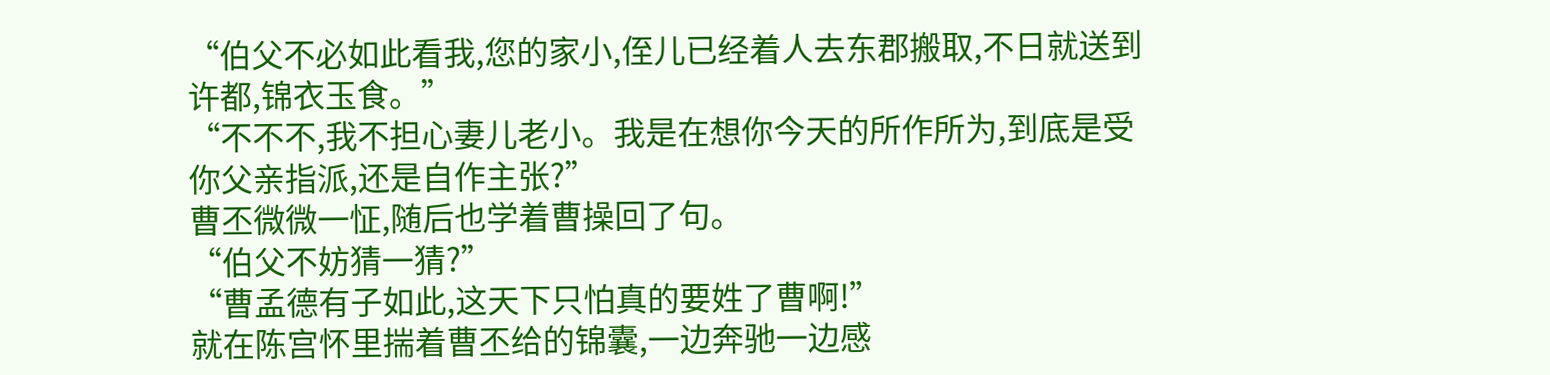“伯父不必如此看我,您的家小,侄儿已经着人去东郡搬取,不日就送到许都,锦衣玉食。”
“不不不,我不担心妻儿老小。我是在想你今天的所作所为,到底是受你父亲指派,还是自作主张?”
曹丕微微一怔,随后也学着曹操回了句。
“伯父不妨猜一猜?”
“曹孟德有子如此,这天下只怕真的要姓了曹啊!”
就在陈宫怀里揣着曹丕给的锦囊,一边奔驰一边感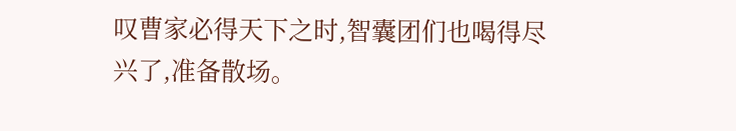叹曹家必得天下之时,智囊团们也喝得尽兴了,准备散场。